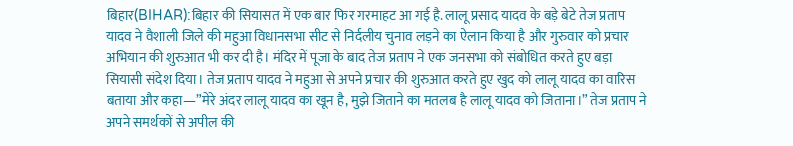बिहार(BIHAR):बिहार की सियासत में एक बार फिर गरमाहट आ गई है. लालू प्रसाद यादव के बड़े बेटे तेज प्रताप यादव ने वैशाली जिले की महुआ विधानसभा सीट से निर्दलीय चुनाव लड़ने का ऐलान किया है और गुरुवार को प्रचार अभियान की शुरुआत भी कर दी है। मंदिर में पूजा के बाद तेज प्रताप ने एक जनसभा को संबोधित करते हुए बड़ा सियासी संदेश दिया। तेज प्रताप यादव ने महुआ से अपने प्रचार की शुरुआत करते हुए खुद को लालू यादव का वारिस बताया और कहा—”मेरे अंदर लालू यादव का खून है, मुझे जिताने का मतलब है लालू यादव को जिताना।” तेज प्रताप ने अपने समर्थकों से अपील की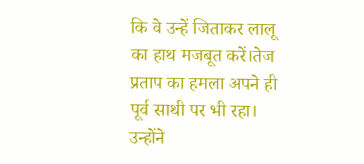कि वे उन्हें जिताकर लालू का हाथ मजबूत करें।तेज प्रताप का हमला अपने ही पूर्व साथी पर भी रहा। उन्होंने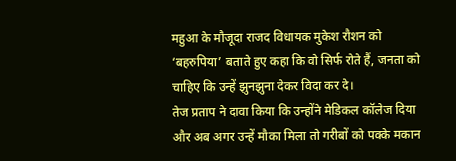महुआ के मौजूदा राजद विधायक मुकेश रौशन को ‘बहरुपिया’ बताते हुए कहा कि वो सिर्फ रोते हैं, जनता को चाहिए कि उन्हें झुनझुना देकर विदा कर दे।
तेज प्रताप ने दावा किया कि उन्होंने मेडिकल कॉलेज दिया और अब अगर उन्हें मौका मिला तो गरीबों को पक्के मकान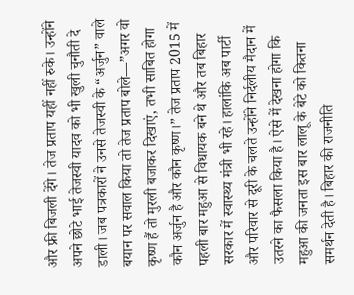और फ्री बिजली देंगे। तेज प्रताप यहीं नहीं रुके। उन्होंने अपने छोटे भाई तेजस्वी यादव को भी खुली चुनौती दे डाली। जब पत्रकारों ने उनसे तेजस्वी के “अर्जुन” वाले बयान पर सवाल किया तो तेज प्रताप बोले—”अगर वो कृष्ण हैं तो मुरली बजाकर दिखाएं, तभी साबित होगा कौन अर्जुन है और कौन कृष्ण।” तेज प्रताप 2015 में पहली बार महुआ से विधायक बने थे और तब बिहार सरकार में स्वास्थ्य मंत्री भी रहे। हालांकि अब पार्टी और परिवार से दूरी के चलते उन्होंने निर्दलीय मैदान में उतरने का फैसला किया है। ऐसे में देखना होगा कि महुआ की जनता इस बार लालू के बेटे को कितना समर्थन देती है। बिहार की राजनीति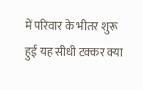में परिवार के भीतर शुरू हुई यह सीधी टक्कर क्या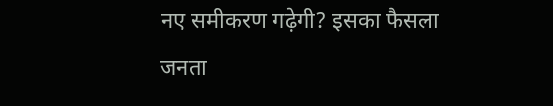नए समीकरण गढ़ेगी? इसका फैसला जनता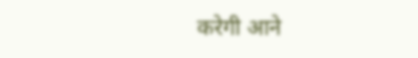करेगी आने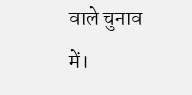वाले चुनाव में।